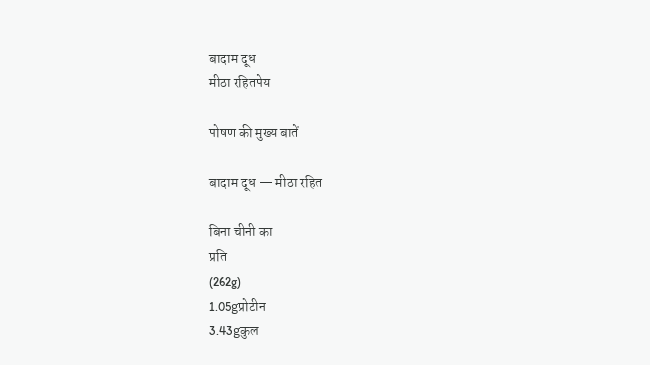बादाम दूध
मीठा रहितपेय

पोषण की मुख्य बातें

बादाम दूध — मीठा रहित

बिना चीनी का
प्रति
(262g)
1.05gप्रोटीन
3.43gकुल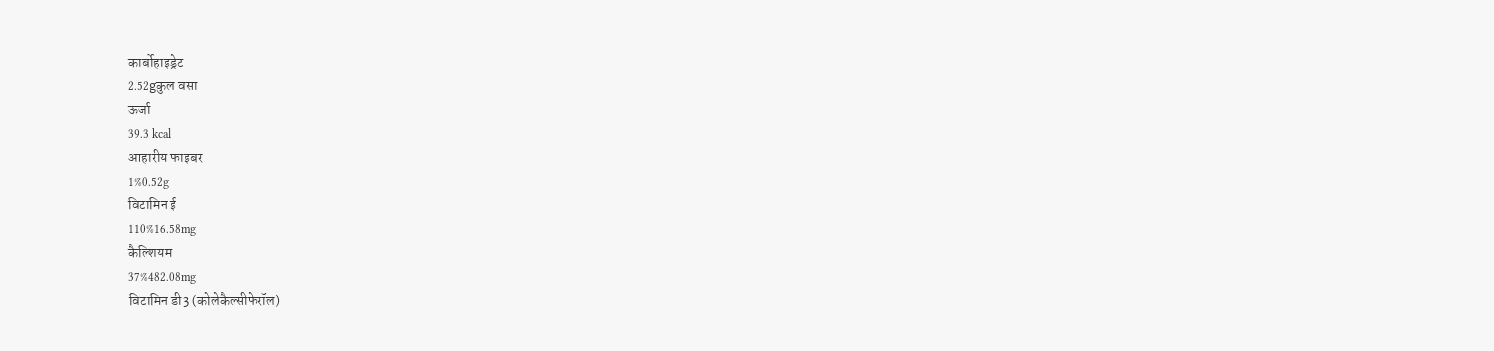कार्बोहाइड्रेट
2.52gकुल वसा
ऊर्जा
39.3 kcal
आहारीय फाइबर
1%0.52g
विटामिन ई
110%16.58mg
कैल्शियम
37%482.08mg
विटामिन डी3 (कोलेकैल्सीफेरॉल)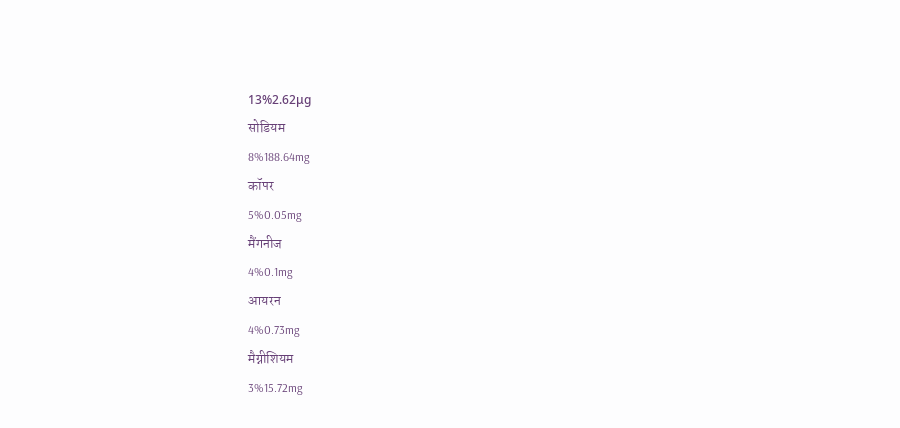13%2.62μg
सोडियम
8%188.64mg
कॉपर
5%0.05mg
मैंगनीज
4%0.1mg
आयरन
4%0.73mg
मैग्नीशियम
3%15.72mg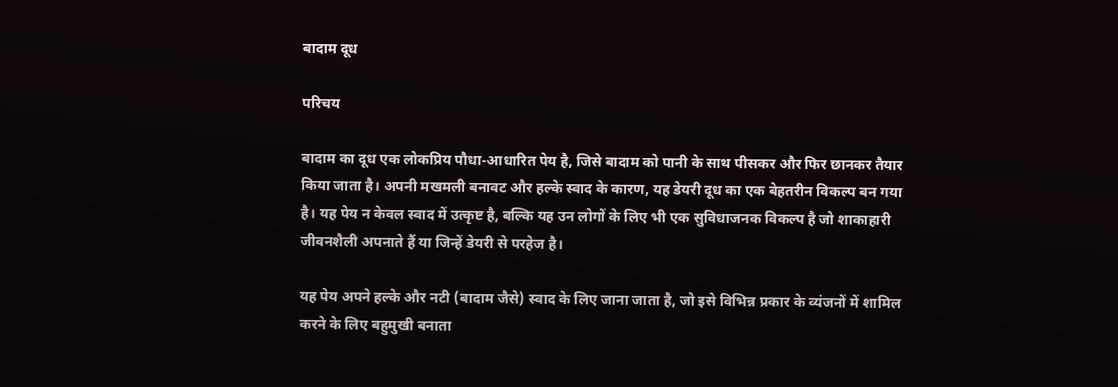बादाम दूध

परिचय

बादाम का दूध एक लोकप्रिय पौधा-आधारित पेय है, जिसे बादाम को पानी के साथ पीसकर और फिर छानकर तैयार किया जाता है। अपनी मखमली बनावट और हल्के स्वाद के कारण, यह डेयरी दूध का एक बेहतरीन विकल्प बन गया है। यह पेय न केवल स्वाद में उत्कृष्ट है, बल्कि यह उन लोगों के लिए भी एक सुविधाजनक विकल्प है जो शाकाहारी जीवनशैली अपनाते हैं या जिन्हें डेयरी से परहेज है।

यह पेय अपने हल्के और नटी (बादाम जैसे) स्वाद के लिए जाना जाता है, जो इसे विभिन्न प्रकार के व्यंजनों में शामिल करने के लिए बहुमुखी बनाता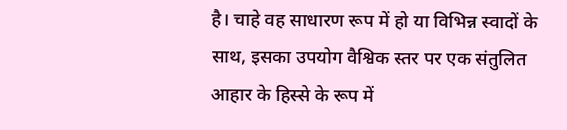है। चाहे वह साधारण रूप में हो या विभिन्न स्वादों के साथ, इसका उपयोग वैश्विक स्तर पर एक संतुलित आहार के हिस्से के रूप में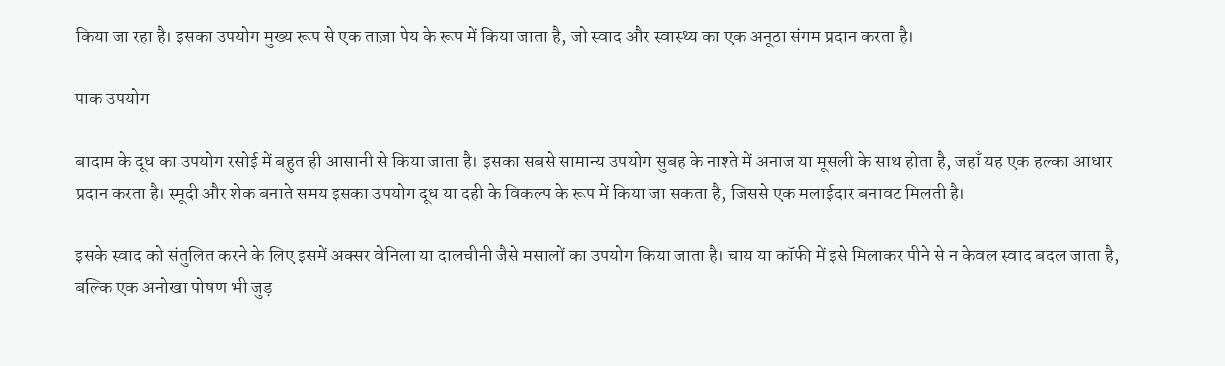किया जा रहा है। इसका उपयोग मुख्य रूप से एक ताज़ा पेय के रूप में किया जाता है, जो स्वाद और स्वास्थ्य का एक अनूठा संगम प्रदान करता है।

पाक उपयोग

बादाम के दूध का उपयोग रसोई में बहुत ही आसानी से किया जाता है। इसका सबसे सामान्य उपयोग सुबह के नाश्ते में अनाज या मूसली के साथ होता है, जहाँ यह एक हल्का आधार प्रदान करता है। स्मूदी और शेक बनाते समय इसका उपयोग दूध या दही के विकल्प के रूप में किया जा सकता है, जिससे एक मलाईदार बनावट मिलती है।

इसके स्वाद को संतुलित करने के लिए इसमें अक्सर वेनिला या दालचीनी जैसे मसालों का उपयोग किया जाता है। चाय या कॉफी में इसे मिलाकर पीने से न केवल स्वाद बदल जाता है, बल्कि एक अनोखा पोषण भी जुड़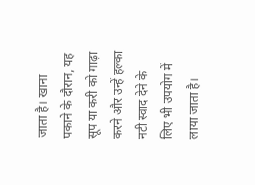जाता है। खाना पकाने के दौरान, यह सूप या करी को गाढ़ा करने और उन्हें हल्का नटी स्वाद देने के लिए भी उपयोग में लाया जाता है।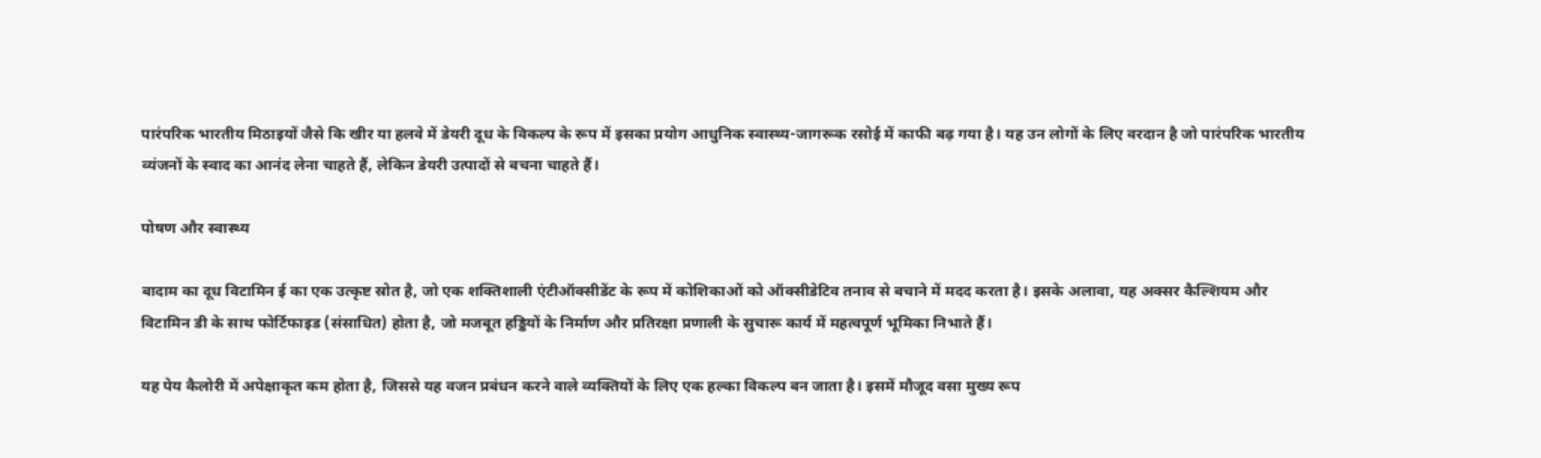पारंपरिक भारतीय मिठाइयों जैसे कि खीर या हलवे में डेयरी दूध के विकल्प के रूप में इसका प्रयोग आधुनिक स्वास्थ्य-जागरूक रसोई में काफी बढ़ गया है। यह उन लोगों के लिए वरदान है जो पारंपरिक भारतीय व्यंजनों के स्वाद का आनंद लेना चाहते हैं, लेकिन डेयरी उत्पादों से बचना चाहते हैं।

पोषण और स्वास्थ्य

बादाम का दूध विटामिन ई का एक उत्कृष्ट स्रोत है, जो एक शक्तिशाली एंटीऑक्सीडेंट के रूप में कोशिकाओं को ऑक्सीडेटिव तनाव से बचाने में मदद करता है। इसके अलावा, यह अक्सर कैल्शियम और विटामिन डी के साथ फोर्टिफाइड (संसाधित) होता है, जो मजबूत हड्डियों के निर्माण और प्रतिरक्षा प्रणाली के सुचारू कार्य में महत्वपूर्ण भूमिका निभाते हैं।

यह पेय कैलोरी में अपेक्षाकृत कम होता है, जिससे यह वजन प्रबंधन करने वाले व्यक्तियों के लिए एक हल्का विकल्प बन जाता है। इसमें मौजूद वसा मुख्य रूप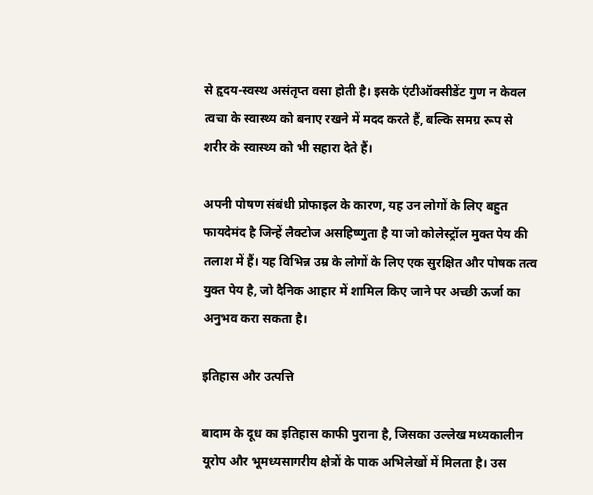से हृदय-स्वस्थ असंतृप्त वसा होती है। इसके एंटीऑक्सीडेंट गुण न केवल त्वचा के स्वास्थ्य को बनाए रखने में मदद करते हैं, बल्कि समग्र रूप से शरीर के स्वास्थ्य को भी सहारा देते हैं।

अपनी पोषण संबंधी प्रोफाइल के कारण, यह उन लोगों के लिए बहुत फायदेमंद है जिन्हें लैक्टोज असहिष्णुता है या जो कोलेस्ट्रॉल मुक्त पेय की तलाश में हैं। यह विभिन्न उम्र के लोगों के लिए एक सुरक्षित और पोषक तत्व युक्त पेय है, जो दैनिक आहार में शामिल किए जाने पर अच्छी ऊर्जा का अनुभव करा सकता है।

इतिहास और उत्पत्ति

बादाम के दूध का इतिहास काफी पुराना है, जिसका उल्लेख मध्यकालीन यूरोप और भूमध्यसागरीय क्षेत्रों के पाक अभिलेखों में मिलता है। उस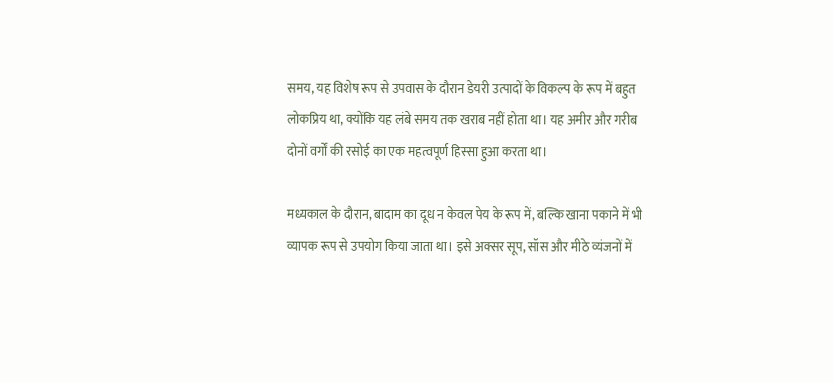समय, यह विशेष रूप से उपवास के दौरान डेयरी उत्पादों के विकल्प के रूप में बहुत लोकप्रिय था, क्योंकि यह लंबे समय तक खराब नहीं होता था। यह अमीर और गरीब दोनों वर्गों की रसोई का एक महत्वपूर्ण हिस्सा हुआ करता था।

मध्यकाल के दौरान, बादाम का दूध न केवल पेय के रूप में, बल्कि खाना पकाने में भी व्यापक रूप से उपयोग किया जाता था। इसे अक्सर सूप, सॉस और मीठे व्यंजनों में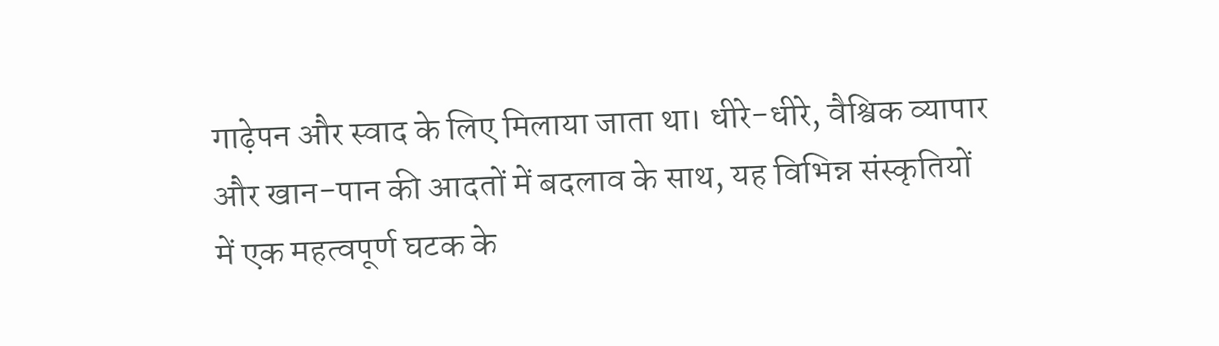गाढ़ेपन और स्वाद के लिए मिलाया जाता था। धीरे-धीरे, वैश्विक व्यापार और खान-पान की आदतों में बदलाव के साथ, यह विभिन्न संस्कृतियों में एक महत्वपूर्ण घटक के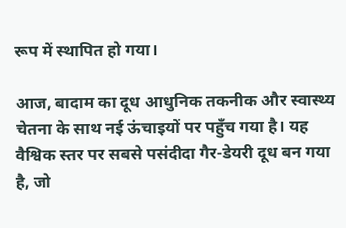रूप में स्थापित हो गया।

आज, बादाम का दूध आधुनिक तकनीक और स्वास्थ्य चेतना के साथ नई ऊंचाइयों पर पहुँच गया है। यह वैश्विक स्तर पर सबसे पसंदीदा गैर-डेयरी दूध बन गया है, जो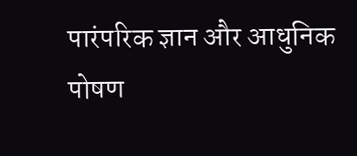पारंपरिक ज्ञान और आधुनिक पोषण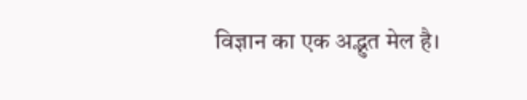विज्ञान का एक अद्भुत मेल है।